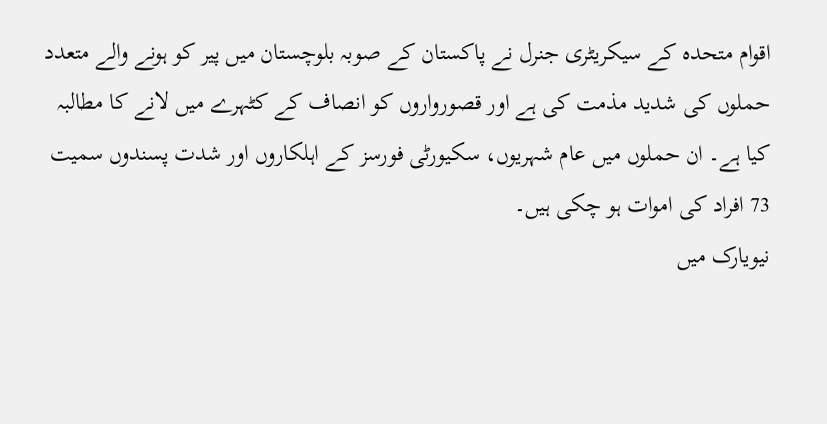اقوام متحدہ کے سیکریٹری جنرل نے پاکستان کے صوبہ بلوچستان میں پیر کو ہونے والے متعدد حملوں کی شدید مذمت کی ہے اور قصورواروں کو انصاف کے کٹہرے میں لانے کا مطالبہ کیا ہے۔ ان حملوں میں عام شہریوں، سکیورٹی فورسز کے اہلکاروں اور شدت پسندوں سمیت 73 افراد کی اموات ہو چکی ہیں۔
نیویارک میں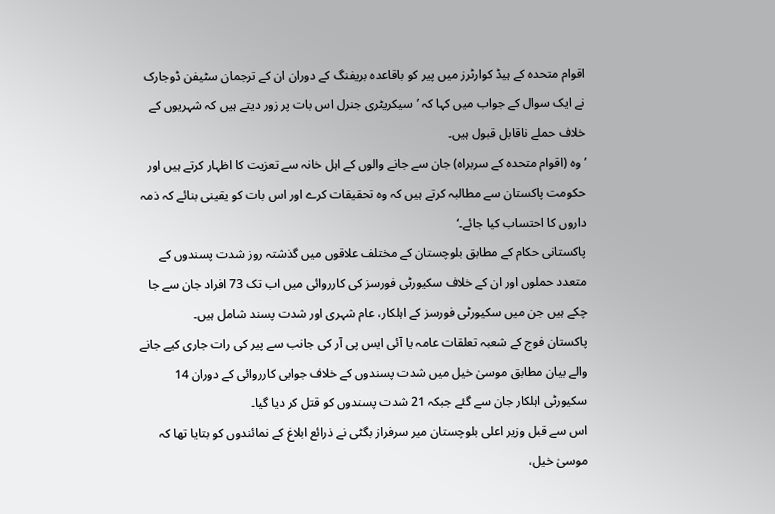اقوام متحدہ کے ہیڈ کوارٹرز میں پیر کو باقاعدہ بریفنگ کے دوران ان کے ترجمان سٹیفن ڈوجارک نے ایک سوال کے جواب میں کہا کہ ’سیکریٹری جنرل اس بات پر زور دیتے ہیں کہ شہریوں کے خلاف حملے ناقابل قبول ہیں۔
’وہ (اقوام متحدہ کے سربراہ) جان سے جانے والوں کے اہل خانہ سے تعزیت کا اظہار کرتے ہیں اور حکومت پاکستان سے مطالبہ کرتے ہیں کہ وہ تحقیقات کرے اور اس بات کو یقینی بنائے کہ ذمہ داروں کا احتساب کیا جائے۔‘
پاکستانی حکام کے مطابق بلوچستان کے مختلف علاقوں میں گذشتہ روز شدت پسندوں کے متعدد حملوں اور ان کے خلاف سکیورٹی فورسز کی کارروائی میں اب تک 73 افراد جان سے جا چکے ہیں جن میں سکیورٹی فورسز کے اہلکار، عام شہری اور شدت پسند شامل ہیں۔
پاکستان فوج کے شعبہ تعلقات عامہ یا آئی ایس پی آر کی جانب سے پیر کی رات جاری کیے جانے والے بیان مطابق موسیٰ خیل میں شدت پسندوں کے خلاف جوابی کارروائی کے دوران 14 سکیورٹی اہلکار جان سے گئے جبکہ 21 شدت پسندوں کو قتل کر دیا گیا۔
اس سے قبل وزیر اعلی بلوچستان میر سرفراز بگٹی نے ذرائع ابلاغ کے نمائندوں کو بتایا تھا کہ موسیٰ خیل،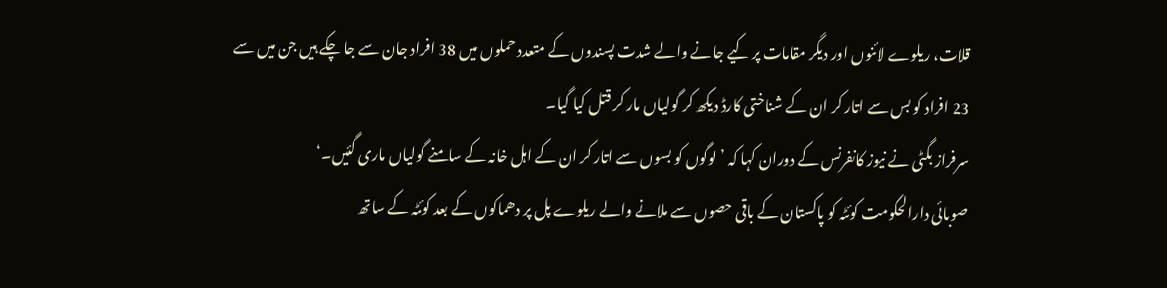قلات، ریلوے لائنوں اور دیگر مقامات پر کیے جانے والے شدت پسندوں کے متعدد حملوں میں 38 افراد جان سے جا چکے ہیں جن میں سے 23 افراد کو بس سے اتار کر ان کے شناختی کارڈ دیکھ کر گولیاں مار کر قتل کیا گیا۔
سرفراز بگٹی نے نیوز کانفرنس کے دوران کہا کہ ’لوگوں کو بسوں سے اتار کر ان کے اہل خانہ کے سامنے گولیاں ماری گئیں۔‘
صوبائی دارالحکومت کوئٹہ کو پاکستان کے باقی حصوں سے ملانے والے ریلوے پل پر دھماکوں کے بعد کوئٹہ کے ساتھ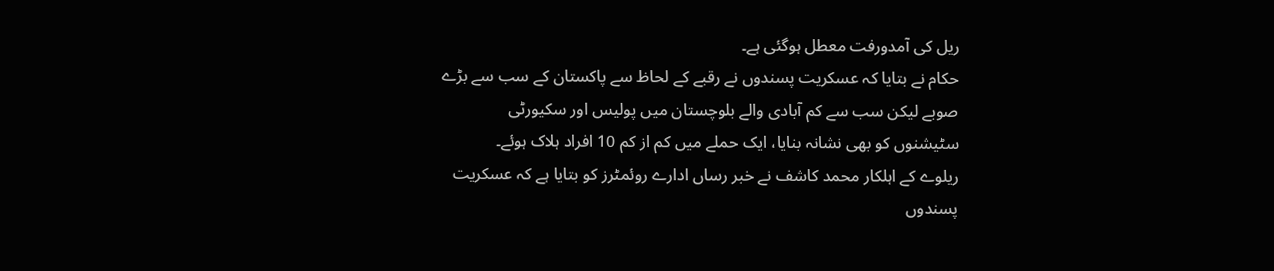ریل کی آمدورفت معطل ہوگئی ہے۔
حکام نے بتایا کہ عسکریت پسندوں نے رقبے کے لحاظ سے پاکستان کے سب سے بڑے صوبے لیکن سب سے کم آبادی والے بلوچستان میں پولیس اور سکیورٹی سٹیشنوں کو بھی نشانہ بنایا، ایک حملے میں کم از کم 10 افراد ہلاک ہوئے۔
ریلوے کے اہلکار محمد کاشف نے خبر رساں ادارے روئمٹرز کو بتایا ہے کہ عسکریت پسندوں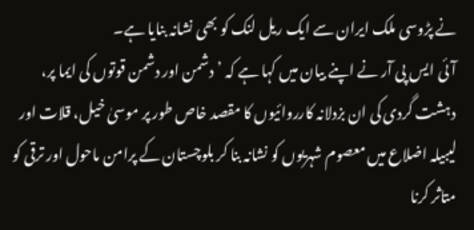نے پڑوسی ملک ایران سے ایک ریل لنک کو بھی نشانہ بنایا ہے۔
آئی ایس پی آر نے اپنے بیان میں کہا ہے کہ ’دشمن اور دشمن قوتوں کی ایما پر، دہشت گردی کی ان بزدلانہ کارروائیوں کا مقصد خاص طور پر موسیٰ خیل، قلات اور لیبیلہ اضلاع میں معصوم شہریوں کو نشانہ بنا کر بلوچستان کے پرامن ماحول اور ترقی کو متاثر کرنا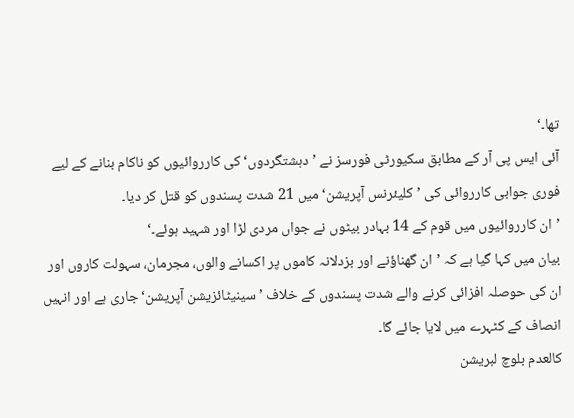تھا۔‘
آئی ایس پی آر کے مطابق سکیورٹی فورسز نے ’دہشتگردوں‘ کی کارروائیوں کو ناکام بنانے کے لیے فوری جوابی کارروائی کی ’کلیئرنس آپریشن‘ میں 21 شدت پسندوں کو قتل کر دیا۔
’ان کارروائیوں میں قوم کے 14 بہادر بیٹوں نے جواں مردی لڑا اور شہید ہوئے۔‘
بیان میں کہا گیا ہے کہ ’ان گھناؤنے اور بزدلانہ کاموں پر اکسانے والوں، مجرمان، سہولت کاروں اور ان کی حوصلہ افزائی کرنے والے شدت پسندوں کے خلاف ’سینیٹائزیشن آپریشن‘ جاری ہے اور انہیں انصاف کے کٹہرے میں لایا جائے گا۔
کالعدم بلوچ لبریشن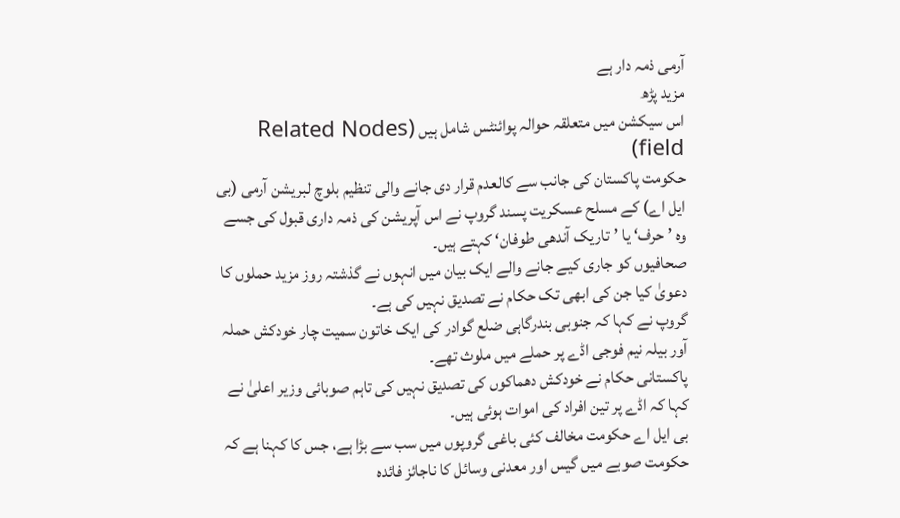آرمی ذمہ دار ہے
مزید پڑھ
اس سیکشن میں متعلقہ حوالہ پوائنٹس شامل ہیں (Related Nodes field)
حکومت پاکستان کی جانب سے کالعدم قرار دی جانے والی تنظیم بلوچ لبریشن آرمی (بی ایل اے) کے مسلح عسکریت پسند گروپ نے اس آپریشن کی ذمہ داری قبول کی جسے وہ ’حرف‘ یا ’تاریک آندھی طوفان‘ کہتے ہیں۔
صحافیوں کو جاری کیے جانے والے ایک بیان میں انہوں نے گذشتہ روز مزید حملوں کا دعویٰ کیا جن کی ابھی تک حکام نے تصدیق نہیں کی ہے۔
گروپ نے کہا کہ جنوبی بندرگاہی ضلع گوادر کی ایک خاتون سمیت چار خودکش حملہ آور بیلہ نیم فوجی اڈے پر حملے میں ملوث تھے۔
پاکستانی حکام نے خودکش دھماکوں کی تصدیق نہیں کی تاہم صوبائی وزیر اعلیٰ نے کہا کہ اڈے پر تین افراد کی اموات ہوئی ہیں۔
بی ایل اے حکومت مخالف کئی باغی گروپوں میں سب سے بڑا ہے، جس کا کہنا ہے کہ حکومت صوبے میں گیس اور معدنی وسائل کا ناجائز فائدہ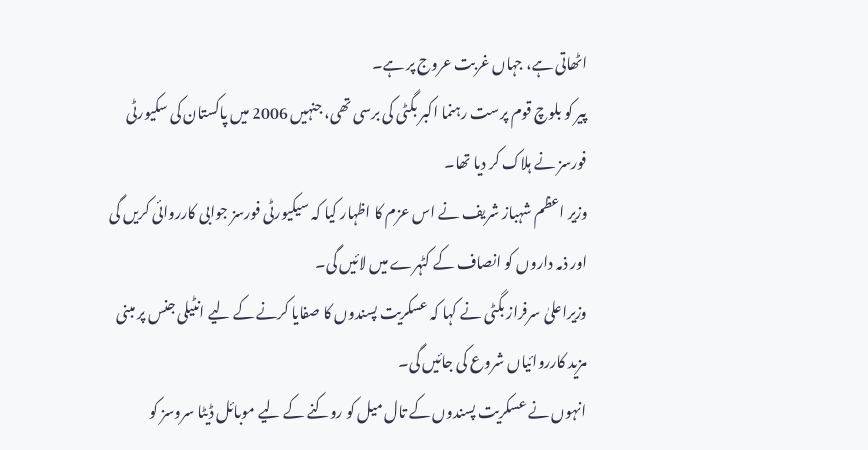اٹھاتی ہے، جہاں غربت عروج پر ہے۔
پیر کو بلوچ قوم پرست رہنما اکبر بگٹی کی برسی تھی، جنہیں 2006 میں پاکستان کی سکیورٹی فورسز نے ہلاک کر دیا تھا۔
وزیر اعظم شہباز شریف نے اس عزم کا اظہار کیا کہ سیکیورٹی فورسز جوابی کارروائی کریں گی اور ذمہ داروں کو انصاف کے کٹہرے میں لائیں گی۔
وزیراعلیٰ سرفراز بگٹی نے کہا کہ عسکریت پسندوں کا صفایا کرنے کے لیے انٹیلی جنس پر مبنی مزید کارروائیاں شروع کی جائیں گی۔
انہوں نے عسکریت پسندوں کے تال میل کو روکنے کے لیے موبائل ڈیٹا سروسز کو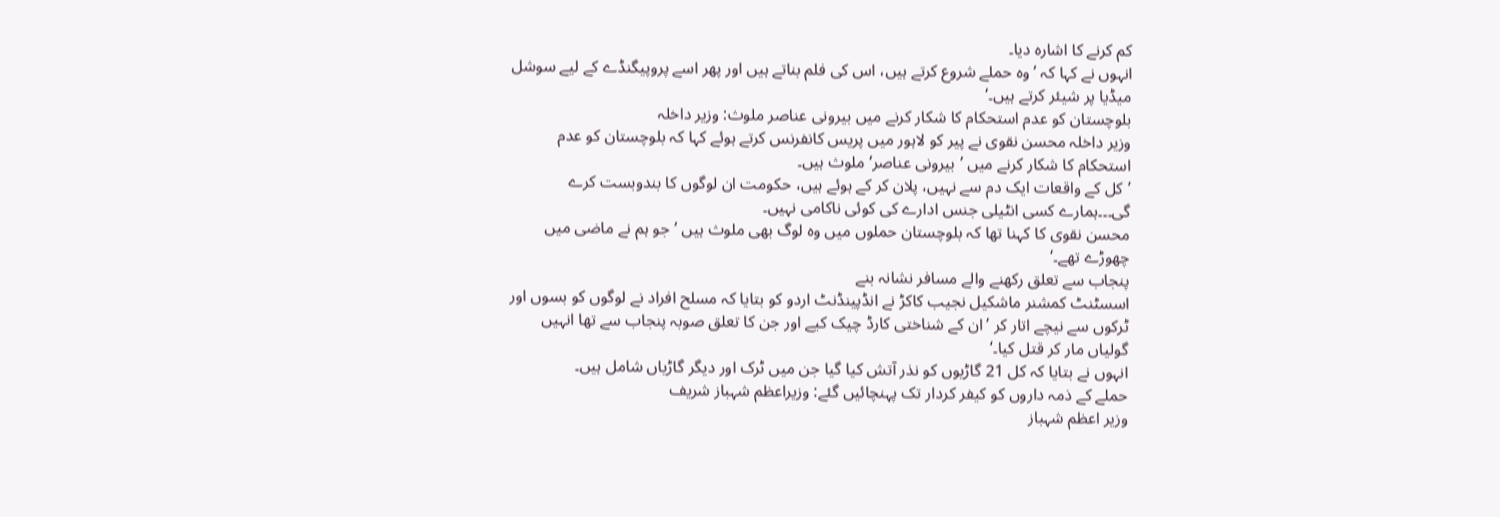کم کرنے کا اشارہ دیا۔
انہوں نے کہا کہ ’وہ حملے شروع کرتے ہیں، اس کی فلم بناتے ہیں اور پھر اسے پروپیگنڈے کے لیے سوشل میڈیا پر شیئر کرتے ہیں۔‘
بلوچستان کو عدم استحکام کا شکار کرنے میں بیرونی عناصر ملوث: وزیر داخلہ
وزیر داخلہ محسن نقوی نے پیر کو لاہور میں پریس کانفرنس کرتے ہوئے کہا کہ بلوچستان کو عدم استحکام کا شکار کرنے میں ’بیرونی عناصر‘ ملوث ہیں۔
’کل کے واقعات ایک دم سے نہیں، پلان کر کے ہوئے ہیں، حکومت ان لوگوں کا بندوبست کرے گی۔۔۔ہمارے کسی انٹیلی جنس ادارے کی کوئی ناکامی نہیں۔
محسن نقوی کا کہنا تھا کہ بلوچستان حملوں میں وہ لوگ بھی ملوث ہیں ’جو ہم نے ماضی میں چھوڑے تھے۔‘
پنجاب سے تعلق رکھنے والے مسافر نشانہ بنے
اسسٹنٹ کمشنر ماشکیل نجیب کاکڑ نے انڈپینڈنٹ اردو کو بتایا کہ مسلح افراد نے لوگوں کو بسوں اور ٹرکوں سے نیچے اتار کر ’ان کے شناختی کارڈ چیک کیے اور جن کا تعلق صوبہ پنجاب سے تھا انہیں گولیاں مار کر قتل کیا۔‘
انہوں نے بتایا کہ کل 21 گاڑیوں کو نذر آتش کیا گیا جن میں ٹرک اور دیگر گاڑیاں شامل ہیں۔
حملے کے ذمہ داروں کو کیفر کردار تک پہنچائیں گئے: وزیراعظم شہباز شریف
وزیر اعظم شہباز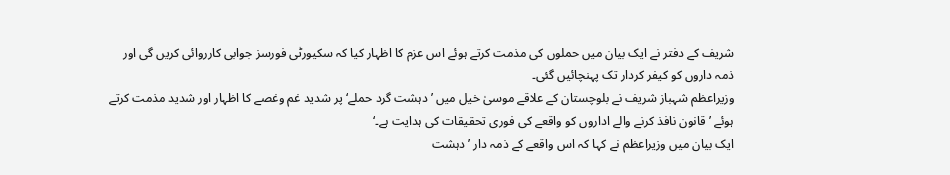شریف کے دفتر نے ایک بیان میں حملوں کی مذمت کرتے ہوئے اس عزم کا اظہار کیا کہ سکیورٹی فورسز جوابی کارروائی کریں گی اور ذمہ داروں کو کیفر کردار تک پہنچائیں گئی۔
وزیراعظم شہباز شریف نے بلوچستان کے علاقے موسیٰ خیل میں ’دہشت گرد حملے‘ پر شدید غم وغصے کا اظہار اور شدید مذمت کرتے ہوئے ’قانون نافذ کرنے والے اداروں کو واقعے کی فوری تحقیقات کی ہدایت ہے۔‘
ایک بیان میں وزیراعظم نے کہا کہ اس واقعے کے ذمہ دار ’دہشت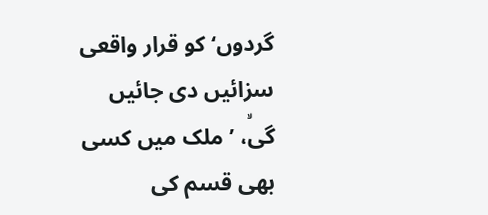گردوں‘ کو قرار واقعی سزائیں دی جائیں گیۙ، ’ملک میں کسی بھی قسم کی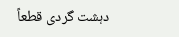دہشت گردی قطعاً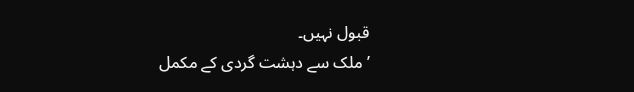قبول نہیں۔
’ملک سے دہشت گردی کے مکمل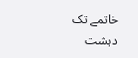خاتمے تک دہشت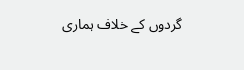گردوں کے خلاف ہماری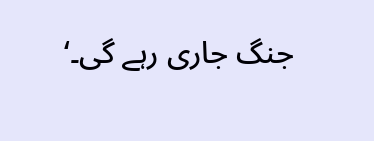جنگ جاری رہے گی۔‘